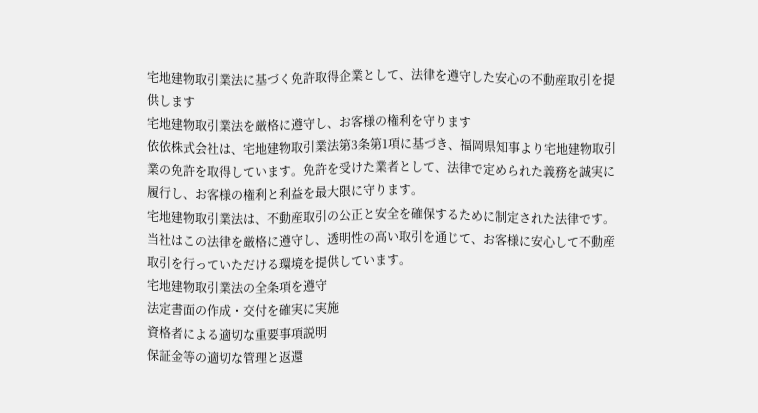宅地建物取引業法に基づく免許取得企業として、法律を遵守した安心の不動産取引を提供します
宅地建物取引業法を厳格に遵守し、お客様の権利を守ります
依依株式会社は、宅地建物取引業法第3条第1項に基づき、福岡県知事より宅地建物取引業の免許を取得しています。免許を受けた業者として、法律で定められた義務を誠実に履行し、お客様の権利と利益を最大限に守ります。
宅地建物取引業法は、不動産取引の公正と安全を確保するために制定された法律です。当社はこの法律を厳格に遵守し、透明性の高い取引を通じて、お客様に安心して不動産取引を行っていただける環境を提供しています。
宅地建物取引業法の全条項を遵守
法定書面の作成・交付を確実に実施
資格者による適切な重要事項説明
保証金等の適切な管理と返還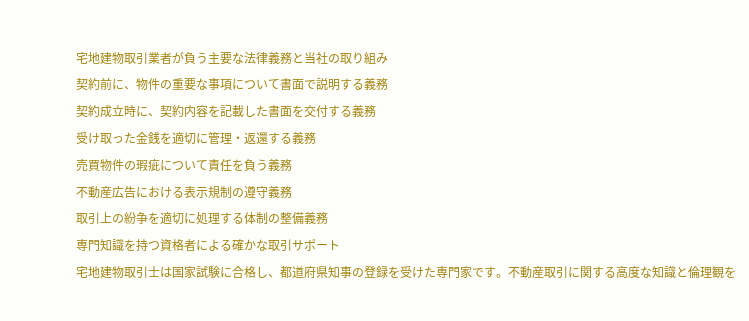宅地建物取引業者が負う主要な法律義務と当社の取り組み
契約前に、物件の重要な事項について書面で説明する義務
契約成立時に、契約内容を記載した書面を交付する義務
受け取った金銭を適切に管理・返還する義務
売買物件の瑕疵について責任を負う義務
不動産広告における表示規制の遵守義務
取引上の紛争を適切に処理する体制の整備義務
専門知識を持つ資格者による確かな取引サポート
宅地建物取引士は国家試験に合格し、都道府県知事の登録を受けた専門家です。不動産取引に関する高度な知識と倫理観を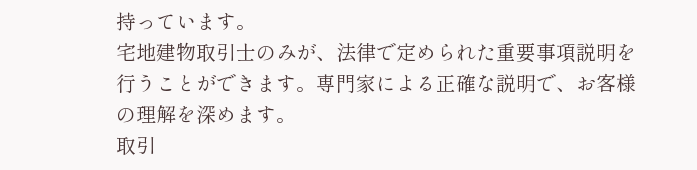持っています。
宅地建物取引士のみが、法律で定められた重要事項説明を行うことができます。専門家による正確な説明で、お客様の理解を深めます。
取引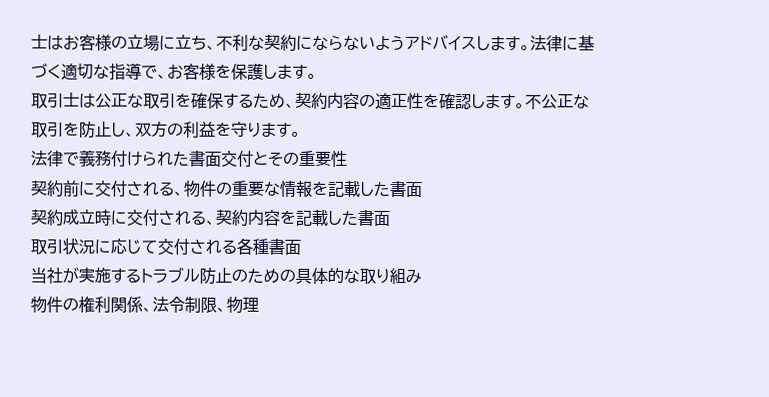士はお客様の立場に立ち、不利な契約にならないようアドバイスします。法律に基づく適切な指導で、お客様を保護します。
取引士は公正な取引を確保するため、契約内容の適正性を確認します。不公正な取引を防止し、双方の利益を守ります。
法律で義務付けられた書面交付とその重要性
契約前に交付される、物件の重要な情報を記載した書面
契約成立時に交付される、契約内容を記載した書面
取引状況に応じて交付される各種書面
当社が実施するトラブル防止のための具体的な取り組み
物件の権利関係、法令制限、物理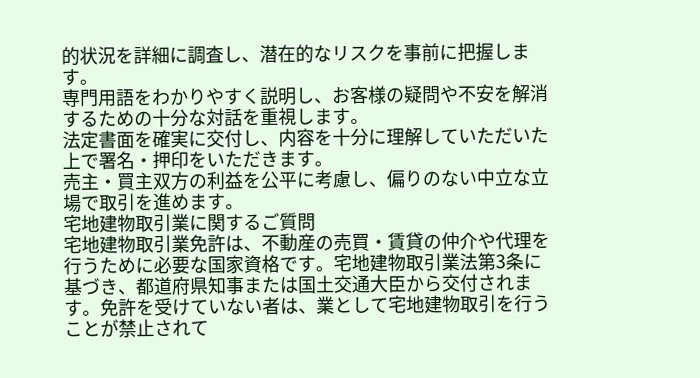的状況を詳細に調査し、潜在的なリスクを事前に把握します。
専門用語をわかりやすく説明し、お客様の疑問や不安を解消するための十分な対話を重視します。
法定書面を確実に交付し、内容を十分に理解していただいた上で署名・押印をいただきます。
売主・買主双方の利益を公平に考慮し、偏りのない中立な立場で取引を進めます。
宅地建物取引業に関するご質問
宅地建物取引業免許は、不動産の売買・賃貸の仲介や代理を行うために必要な国家資格です。宅地建物取引業法第3条に基づき、都道府県知事または国土交通大臣から交付されます。免許を受けていない者は、業として宅地建物取引を行うことが禁止されて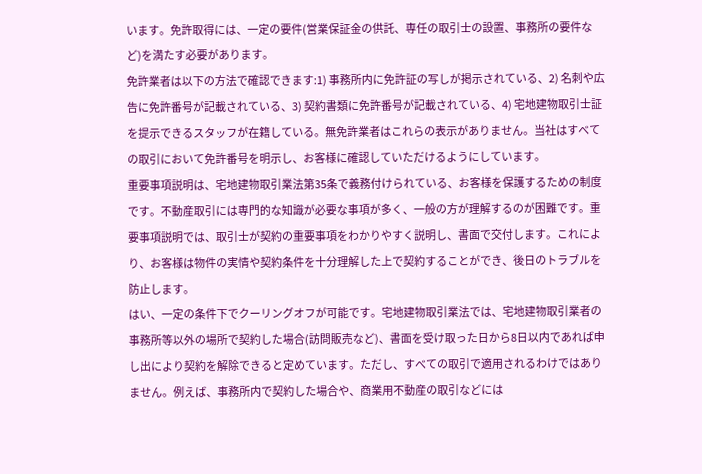います。免許取得には、一定の要件(営業保証金の供託、専任の取引士の設置、事務所の要件など)を満たす必要があります。
免許業者は以下の方法で確認できます:1) 事務所内に免許証の写しが掲示されている、2) 名刺や広告に免許番号が記載されている、3) 契約書類に免許番号が記載されている、4) 宅地建物取引士証を提示できるスタッフが在籍している。無免許業者はこれらの表示がありません。当社はすべての取引において免許番号を明示し、お客様に確認していただけるようにしています。
重要事項説明は、宅地建物取引業法第35条で義務付けられている、お客様を保護するための制度です。不動産取引には専門的な知識が必要な事項が多く、一般の方が理解するのが困難です。重要事項説明では、取引士が契約の重要事項をわかりやすく説明し、書面で交付します。これにより、お客様は物件の実情や契約条件を十分理解した上で契約することができ、後日のトラブルを防止します。
はい、一定の条件下でクーリングオフが可能です。宅地建物取引業法では、宅地建物取引業者の事務所等以外の場所で契約した場合(訪問販売など)、書面を受け取った日から8日以内であれば申し出により契約を解除できると定めています。ただし、すべての取引で適用されるわけではありません。例えば、事務所内で契約した場合や、商業用不動産の取引などには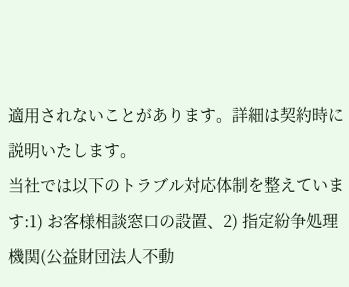適用されないことがあります。詳細は契約時に説明いたします。
当社では以下のトラブル対応体制を整えています:1) お客様相談窓口の設置、2) 指定紛争処理機関(公益財団法人不動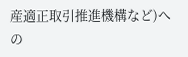産適正取引推進機構など)への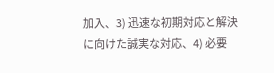加入、3) 迅速な初期対応と解決に向けた誠実な対応、4) 必要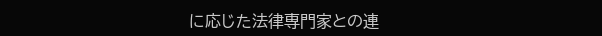に応じた法律専門家との連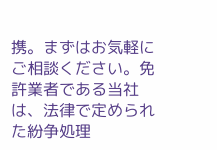携。まずはお気軽にご相談ください。免許業者である当社は、法律で定められた紛争処理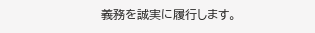義務を誠実に履行します。